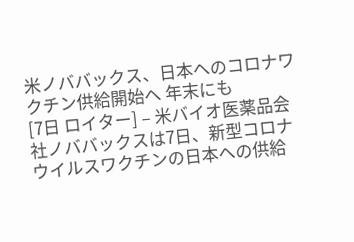米ノババックス、日本へのコロナワクチン供給開始へ 年末にも
[7日 ロイター] – 米バイオ医薬品会社ノババックスは7日、新型コロナウイルスワクチンの日本への供給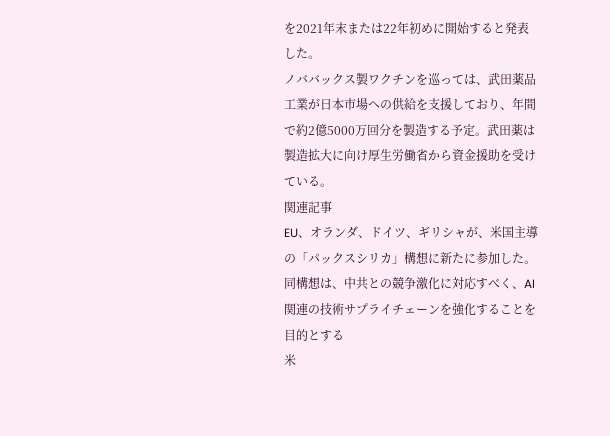を2021年末または22年初めに開始すると発表した。
ノババックス製ワクチンを巡っては、武田薬品工業が日本市場への供給を支援しており、年間で約2億5000万回分を製造する予定。武田薬は製造拡大に向け厚生労働省から資金援助を受けている。
関連記事
EU、オランダ、ドイツ、ギリシャが、米国主導の「パックスシリカ」構想に新たに参加した。同構想は、中共との競争激化に対応すべく、AI関連の技術サプライチェーンを強化することを目的とする
米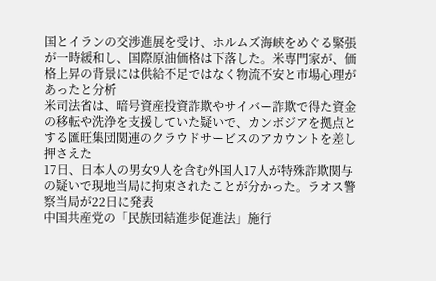国とイランの交渉進展を受け、ホルムズ海峡をめぐる緊張が一時緩和し、国際原油価格は下落した。米専門家が、価格上昇の背景には供給不足ではなく物流不安と市場心理があったと分析
米司法省は、暗号資産投資詐欺やサイバー詐欺で得た資金の移転や洗浄を支援していた疑いで、カンボジアを拠点とする匯旺集団関連のクラウドサービスのアカウントを差し押さえた
17日、日本人の男女9人を含む外国人17人が特殊詐欺関与の疑いで現地当局に拘束されたことが分かった。ラオス警察当局が22日に発表
中国共産党の「民族団結進歩促進法」施行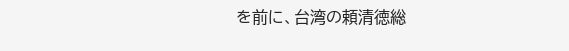を前に、台湾の頼清徳総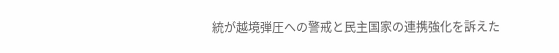統が越境弾圧への警戒と民主国家の連携強化を訴えた